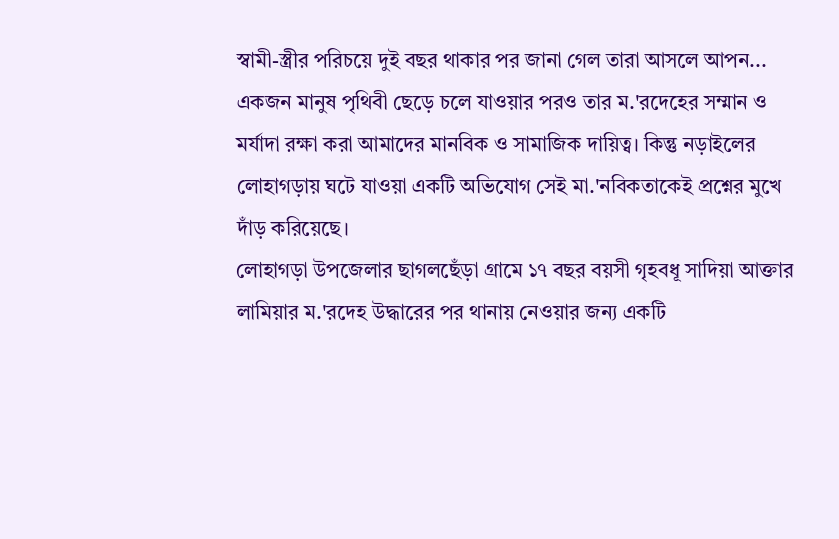স্বামী-স্ত্রীর পরিচয়ে দুই বছর থাকার পর জানা গেল তারা আসলে আপন...
একজন মানুষ পৃথিবী ছেড়ে চলে যাওয়ার পরও তার ম.'রদেহের সম্মান ও মর্যাদা রক্ষা করা আমাদের মানবিক ও সামাজিক দায়িত্ব। কিন্তু নড়াইলের লোহাগড়ায় ঘটে যাওয়া একটি অভিযোগ সেই মা.'নবিকতাকেই প্রশ্নের মুখে দাঁড় করিয়েছে।
লোহাগড়া উপজেলার ছাগলছেঁড়া গ্রামে ১৭ বছর বয়সী গৃহবধূ সাদিয়া আক্তার লামিয়ার ম.'রদেহ উদ্ধারের পর থানায় নেওয়ার জন্য একটি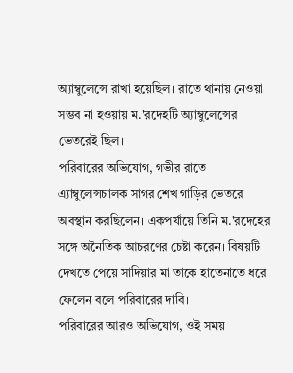অ্যাম্বুলেন্সে রাখা হয়েছিল। রাতে থানায় নেওয়া সম্ভব না হওয়ায় ম.'রদেহটি অ্যাম্বুলেন্সের ভেতরেই ছিল।
পরিবারের অভিযোগ, গভীর রাতে এ্যাম্বুলেন্সচালক সাগর শেখ গাড়ির ভেতরে অবস্থান করছিলেন। একপর্যায়ে তিনি ম.'রদেহের সঙ্গে অনৈতিক আচরণের চেষ্টা করেন। বিষয়টি দেখতে পেয়ে সাদিয়ার মা তাকে হাতেনাতে ধরে ফেলেন বলে পরিবারের দাবি।
পরিবারের আরও অভিযোগ, ওই সময়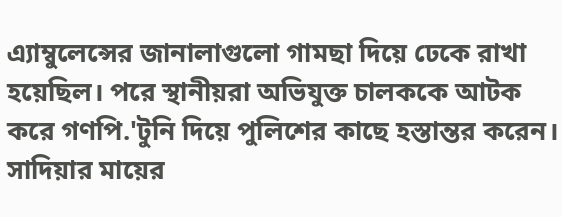এ্যাম্বুলেন্সের জানালাগুলো গামছা দিয়ে ঢেকে রাখা হয়েছিল। পরে স্থানীয়রা অভিযুক্ত চালককে আটক করে গণপি.'টুনি দিয়ে পুলিশের কাছে হস্তান্তর করেন।
সাদিয়ার মায়ের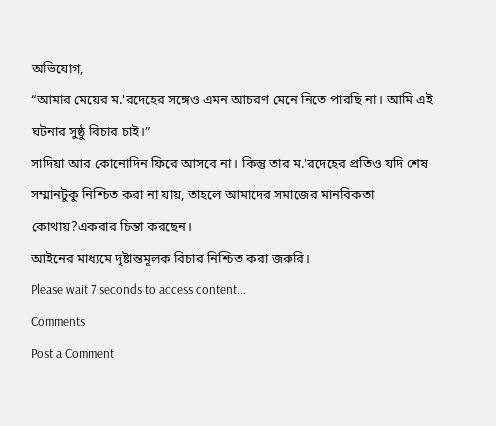অভিযোগ,
“আমার মেয়ের ম.'রদেহের সঙ্গেও এমন আচরণ মেনে নিতে পারছি না। আমি এই ঘটনার সুষ্ঠু বিচার চাই।”
সাদিয়া আর কোনোদিন ফিরে আসবে না। কিন্তু তার ম.'রদেহের প্রতিও যদি শেষ সম্মানটুকু নিশ্চিত করা না যায়, তাহলে আমাদের সমাজের মানবিকতা কোথায়?একবার চিন্তা করছেন।
আইনের মাধ্যমে দৃষ্টান্তমূলক বিচার নিশ্চিত করা জরুরি।
Please wait 7 seconds to access content...
Comments
Post a Comment